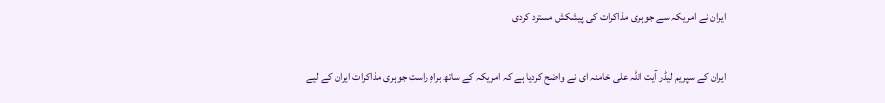ایران نے امریکہ سے جوہری مذاکرات کی پیشکش مسترد کردی

ایران کے سپریم لیڈر آیت اللہ علی خامنہ ای نے واضح کردیا ہے کہ امریکہ کے ساتھ براہِ راست جوہری مذاکرات ایران کے لیے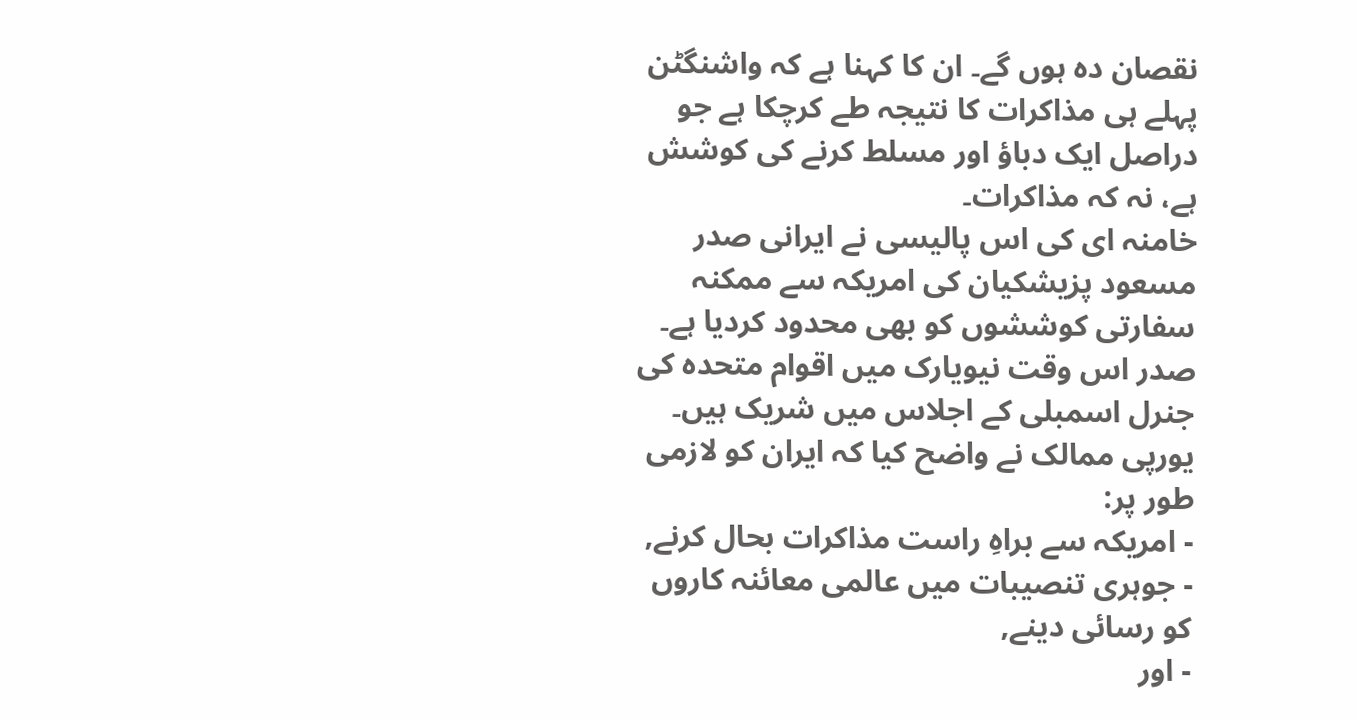نقصان دہ ہوں گے۔ ان کا کہنا ہے کہ واشنگٹن پہلے ہی مذاکرات کا نتیجہ طے کرچکا ہے جو دراصل ایک دباؤ اور مسلط کرنے کی کوشش ہے، نہ کہ مذاکرات۔
خامنہ ای کی اس پالیسی نے ایرانی صدر مسعود پزیشکیان کی امریکہ سے ممکنہ سفارتی کوششوں کو بھی محدود کردیا ہے۔ صدر اس وقت نیویارک میں اقوام متحدہ کی جنرل اسمبلی کے اجلاس میں شریک ہیں۔
یورپی ممالک نے واضح کیا کہ ایران کو لازمی طور پر:
- امریکہ سے براہِ راست مذاکرات بحال کرنے,
- جوہری تنصیبات میں عالمی معائنہ کاروں کو رسائی دینے,
- اور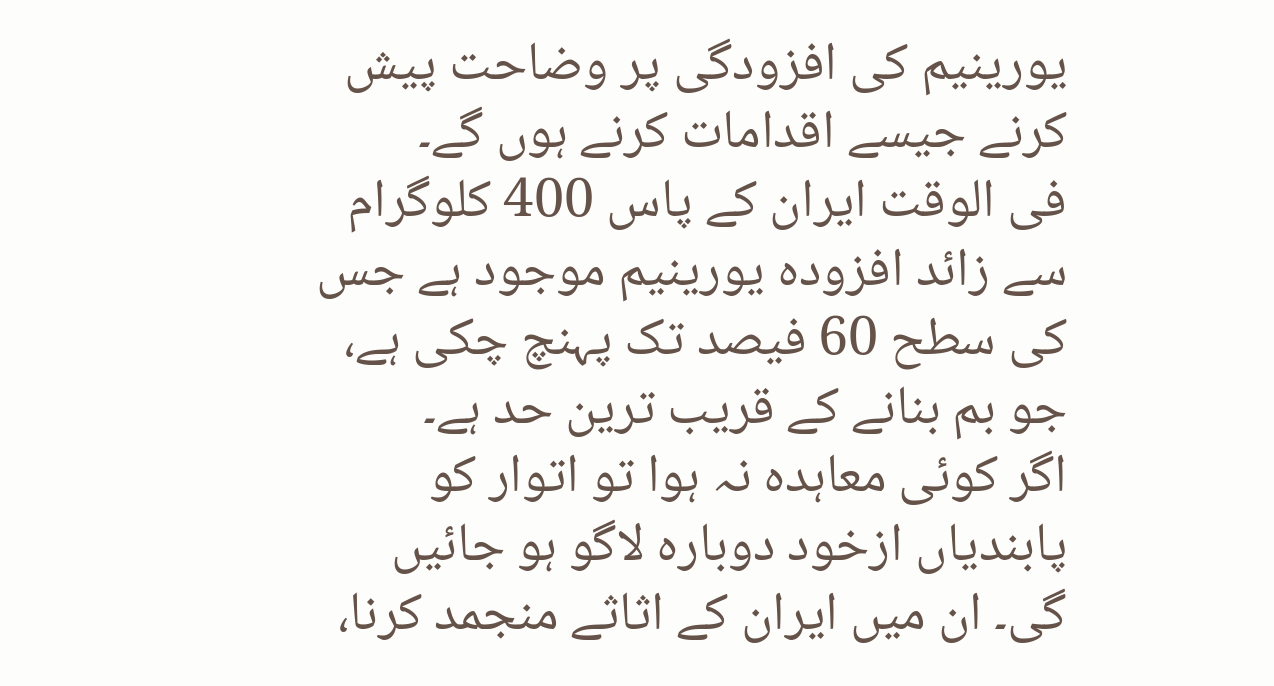یورینیم کی افزودگی پر وضاحت پیش کرنے جیسے اقدامات کرنے ہوں گے۔
فی الوقت ایران کے پاس 400 کلوگرام سے زائد افزودہ یورینیم موجود ہے جس کی سطح 60 فیصد تک پہنچ چکی ہے، جو بم بنانے کے قریب ترین حد ہے۔
اگر کوئی معاہدہ نہ ہوا تو اتوار کو پابندیاں ازخود دوبارہ لاگو ہو جائیں گی۔ ان میں ایران کے اثاثے منجمد کرنا،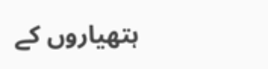ہتھیاروں کے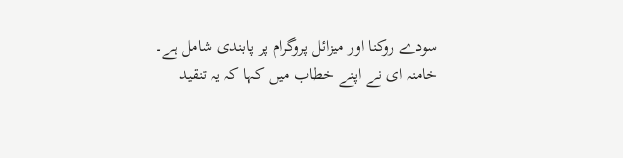سودے روکنا اور میزائل پروگرام پر پابندی شامل ہے۔
خامنہ ای نے اپنے خطاب میں کہا کہ یہ تنقید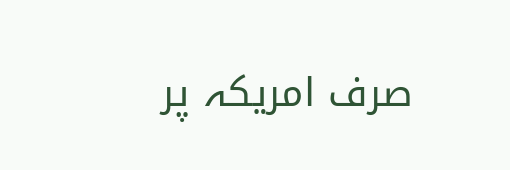صرف امریکہ پر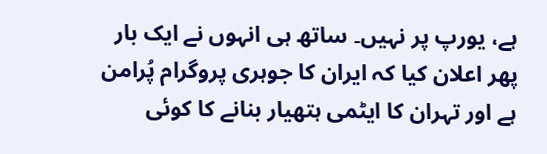ہے، یورپ پر نہیں۔ ساتھ ہی انہوں نے ایک بار پھر اعلان کیا کہ ایران کا جوہری پروگرام پُرامن ہے اور تہران کا ایٹمی ہتھیار بنانے کا کوئی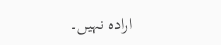ارادہ نہیں۔